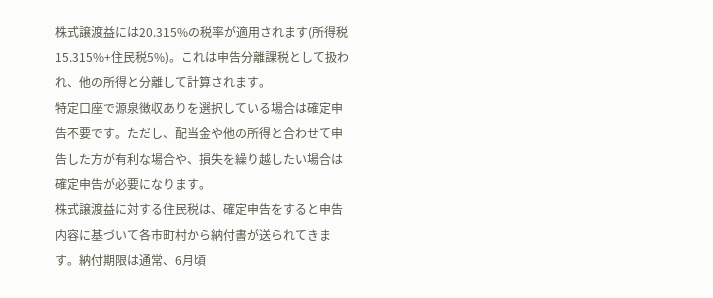株式譲渡益には20.315%の税率が適用されます(所得税15.315%+住民税5%)。これは申告分離課税として扱われ、他の所得と分離して計算されます。
特定口座で源泉徴収ありを選択している場合は確定申告不要です。ただし、配当金や他の所得と合わせて申告した方が有利な場合や、損失を繰り越したい場合は確定申告が必要になります。
株式譲渡益に対する住民税は、確定申告をすると申告内容に基づいて各市町村から納付書が送られてきます。納付期限は通常、6月頃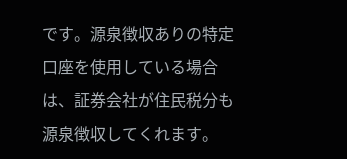です。源泉徴収ありの特定口座を使用している場合は、証券会社が住民税分も源泉徴収してくれます。